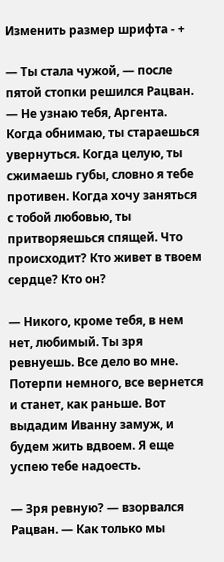Изменить размер шрифта - +

— Ты стала чужой, — после пятой стопки решился Рацван. — Не узнаю тебя, Аргента. Когда обнимаю, ты стараешься увернуться. Когда целую, ты сжимаешь губы, словно я тебе противен. Когда хочу заняться с тобой любовью, ты притворяешься спящей. Что происходит? Кто живет в твоем сердце? Кто он?

— Никого, кроме тебя, в нем нет, любимый. Ты зря ревнуешь. Все дело во мне. Потерпи немного, все вернется и станет, как раньше. Вот выдадим Иванну замуж, и будем жить вдвоем. Я еще успею тебе надоесть.

— Зря ревную? — взорвался Рацван. — Как только мы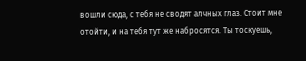вошли сюда, с тебя не сводят алчных глаз. Стоит мне отойти, и на тебя тут же набросятся. Ты тоскуешь,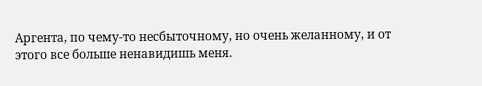Аргента, по чему-то несбыточному, но очень желанному, и от этого все больше ненавидишь меня.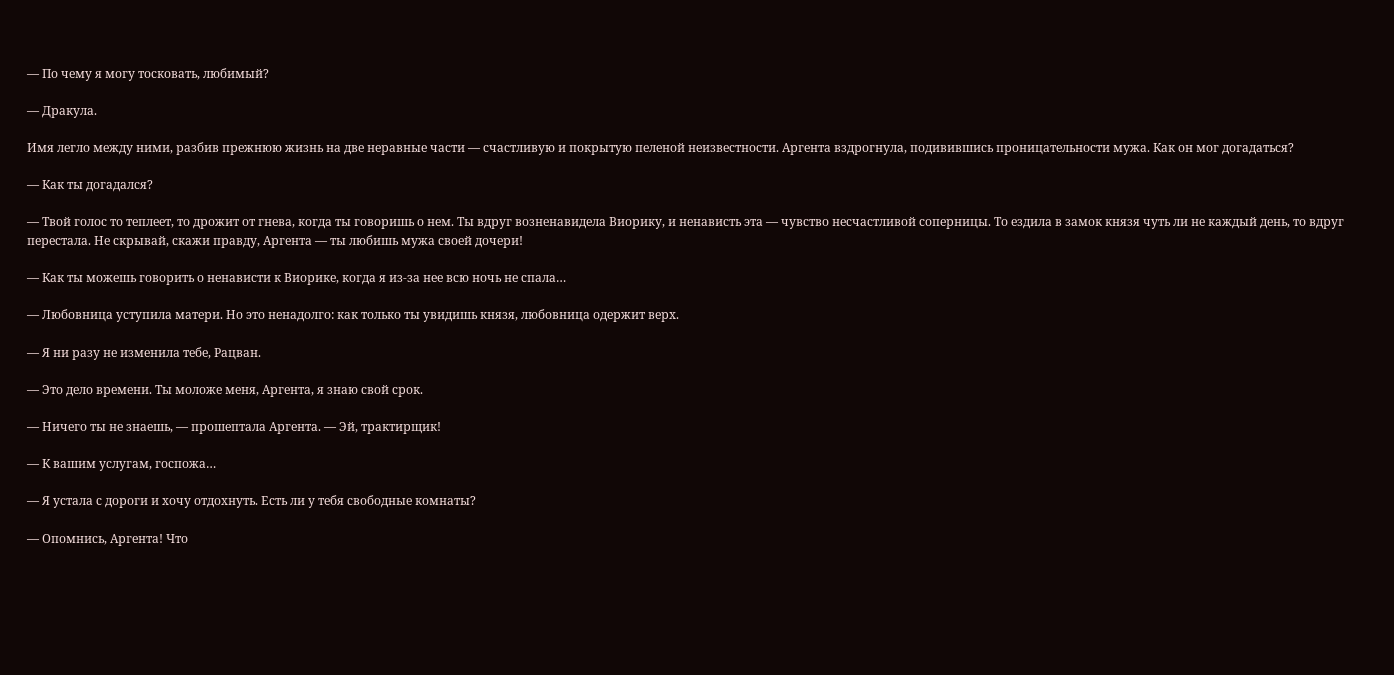— По чему я могу тосковать, любимый?

— Дракула.

Имя легло между ними, разбив прежнюю жизнь на две неравные части — счастливую и покрытую пеленой неизвестности. Аргента вздрогнула, подивившись проницательности мужа. Как он мог догадаться?

— Как ты догадался?

— Твой голос то теплеет, то дрожит от гнева, когда ты говоришь о нем. Ты вдруг возненавидела Виорику, и ненависть эта — чувство несчастливой соперницы. То ездила в замок князя чуть ли не каждый день, то вдруг перестала. Не скрывай, скажи правду, Аргента — ты любишь мужа своей дочери!

— Как ты можешь говорить о ненависти к Виорике, когда я из-за нее всю ночь не спала…

— Любовница уступила матери. Но это ненадолго: как только ты увидишь князя, любовница одержит верх.

— Я ни разу не изменила тебе, Рацван.

— Это дело времени. Ты моложе меня, Аргента, я знаю свой срок.

— Ничего ты не знаешь, — прошептала Аргента. — Эй, трактирщик!

— К вашим услугам, госпожа…

— Я устала с дороги и хочу отдохнуть. Есть ли у тебя свободные комнаты?

— Опомнись, Аргента! Что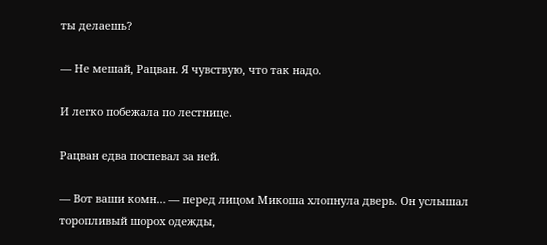ты делаешь?

— Не мешай, Рацван. Я чувствую, что так надо.

И легко побежала по лестнице.

Рацван едва поспевал за ней.

— Вот ваши комн… — перед лицом Микоша хлопнула дверь. Он услышал торопливый шорох одежды,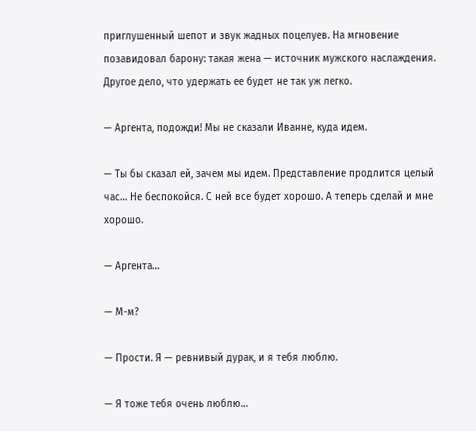приглушенный шепот и звук жадных поцелуев. На мгновение позавидовал барону: такая жена — источник мужского наслаждения. Другое дело, что удержать ее будет не так уж легко.

— Аргента, подожди! Мы не сказали Иванне, куда идем.

— Ты бы сказал ей, зачем мы идем. Представление продлится целый час… Не беспокойся. С ней все будет хорошо. А теперь сделай и мне хорошо.

— Аргента…

— М-м?

— Прости. Я — ревнивый дурак, и я тебя люблю.

— Я тоже тебя очень люблю…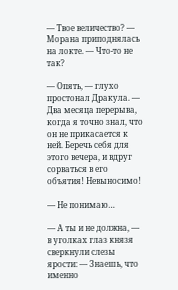— Твое величество? — Морана приподнялась на локте. — Что-то не так?

— Опять, — глухо простонал Дракула. — Два месяца перерыва, когда я точно знал, что он не прикасается к ней. Беречь себя для этого вечера, и вдруг сорваться в его объятия! Невыносимо!

— Не понимаю…

— А ты и не должна, — в уголках глаз князя сверкнули слезы ярости: — Знаешь, что именно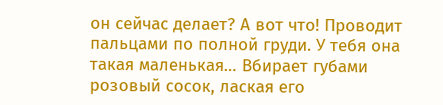он сейчас делает? А вот что! Проводит пальцами по полной груди. У тебя она такая маленькая… Вбирает губами розовый сосок, лаская его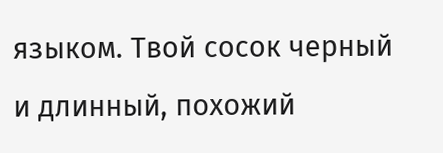языком. Твой сосок черный и длинный, похожий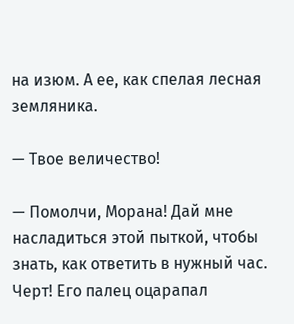на изюм. А ее, как спелая лесная земляника.

— Твое величество!

— Помолчи, Морана! Дай мне насладиться этой пыткой, чтобы знать, как ответить в нужный час. Черт! Его палец оцарапал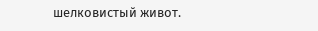шелковистый живот.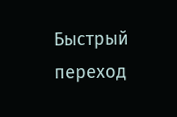Быстрый переход